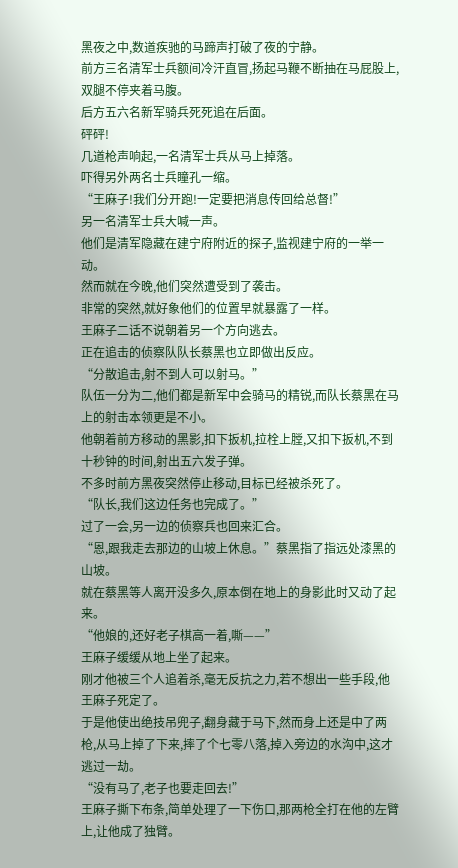黑夜之中,数道疾驰的马蹄声打破了夜的宁静。
前方三名清军士兵额间冷汗直冒,扬起马鞭不断抽在马屁股上,双腿不停夹着马腹。
后方五六名新军骑兵死死追在后面。
砰砰!
几道枪声响起,一名清军士兵从马上掉落。
吓得另外两名士兵瞳孔一缩。
“王麻子!我们分开跑!一定要把消息传回给总督!”
另一名清军士兵大喊一声。
他们是清军隐藏在建宁府附近的探子,监视建宁府的一举一动。
然而就在今晚,他们突然遭受到了袭击。
非常的突然,就好象他们的位置早就暴露了一样。
王麻子二话不说朝着另一个方向逃去。
正在追击的侦察队队长蔡黑也立即做出反应。
“分散追击,射不到人可以射马。”
队伍一分为二,他们都是新军中会骑马的精锐,而队长蔡黑在马上的射击本领更是不小。
他朝着前方移动的黑影,扣下扳机,拉栓上膛,又扣下扳机,不到十秒钟的时间,射出五六发子弹。
不多时前方黑夜突然停止移动,目标已经被杀死了。
“队长,我们这边任务也完成了。”
过了一会,另一边的侦察兵也回来汇合。
“恩,跟我走去那边的山坡上休息。”蔡黑指了指远处漆黑的山坡。
就在蔡黑等人离开没多久,原本倒在地上的身影此时又动了起来。
“他娘的,还好老子棋高一着,嘶——”
王麻子缓缓从地上坐了起来。
刚才他被三个人追着杀,毫无反抗之力,若不想出一些手段,他王麻子死定了。
于是他使出绝技吊兜子,翻身藏于马下,然而身上还是中了两枪,从马上掉了下来,摔了个七零八落,掉入旁边的水沟中,这才逃过一劫。
“没有马了,老子也要走回去!”
王麻子撕下布条,简单处理了一下伤口,那两枪全打在他的左臂上,让他成了独臂。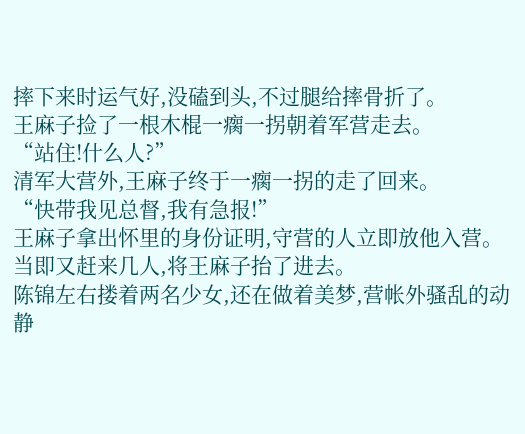摔下来时运气好,没磕到头,不过腿给摔骨折了。
王麻子捡了一根木棍一瘸一拐朝着军营走去。
“站住!什么人?”
清军大营外,王麻子终于一瘸一拐的走了回来。
“快带我见总督,我有急报!”
王麻子拿出怀里的身份证明,守营的人立即放他入营。
当即又赶来几人,将王麻子抬了进去。
陈锦左右搂着两名少女,还在做着美梦,营帐外骚乱的动静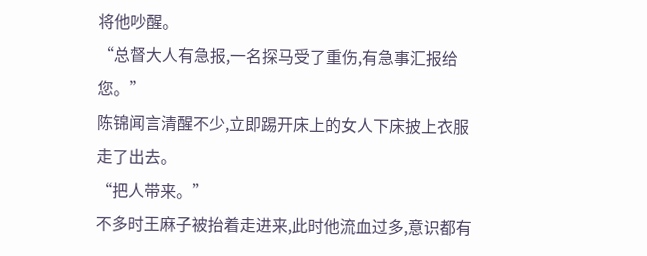将他吵醒。
“总督大人有急报,一名探马受了重伤,有急事汇报给您。”
陈锦闻言清醒不少,立即踢开床上的女人下床披上衣服走了出去。
“把人带来。”
不多时王麻子被抬着走进来,此时他流血过多,意识都有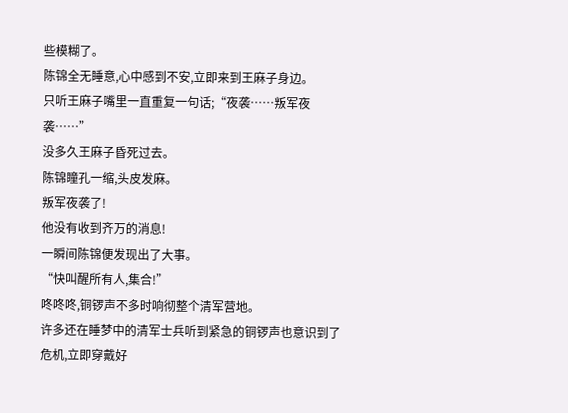些模糊了。
陈锦全无睡意,心中感到不安,立即来到王麻子身边。
只听王麻子嘴里一直重复一句话;“夜袭……叛军夜袭……”
没多久王麻子昏死过去。
陈锦瞳孔一缩,头皮发麻。
叛军夜袭了!
他没有收到齐万的消息!
一瞬间陈锦便发现出了大事。
“快叫醒所有人,集合!”
咚咚咚,铜锣声不多时响彻整个清军营地。
许多还在睡梦中的清军士兵听到紧急的铜锣声也意识到了危机,立即穿戴好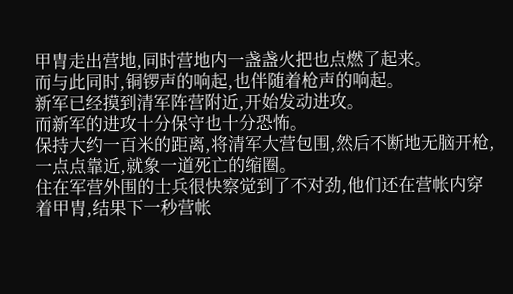甲胄走出营地,同时营地内一盏盏火把也点燃了起来。
而与此同时,铜锣声的响起,也伴随着枪声的响起。
新军已经摸到清军阵营附近,开始发动进攻。
而新军的进攻十分保守也十分恐怖。
保持大约一百米的距离,将清军大营包围,然后不断地无脑开枪,一点点靠近,就象一道死亡的缩圈。
住在军营外围的士兵很快察觉到了不对劲,他们还在营帐内穿着甲胄,结果下一秒营帐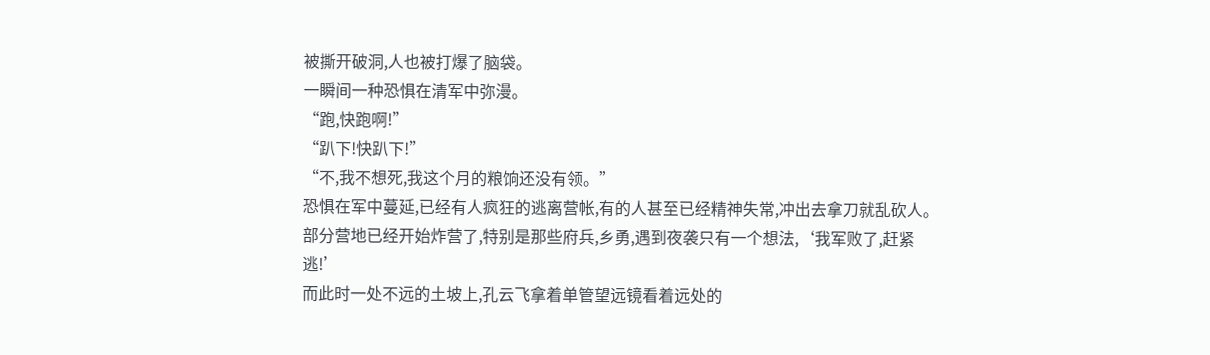被撕开破洞,人也被打爆了脑袋。
一瞬间一种恐惧在清军中弥漫。
“跑,快跑啊!”
“趴下!快趴下!”
“不,我不想死,我这个月的粮饷还没有领。”
恐惧在军中蔓延,已经有人疯狂的逃离营帐,有的人甚至已经精神失常,冲出去拿刀就乱砍人。
部分营地已经开始炸营了,特别是那些府兵,乡勇,遇到夜袭只有一个想法,‘我军败了,赶紧逃!’
而此时一处不远的土坡上,孔云飞拿着单管望远镜看着远处的